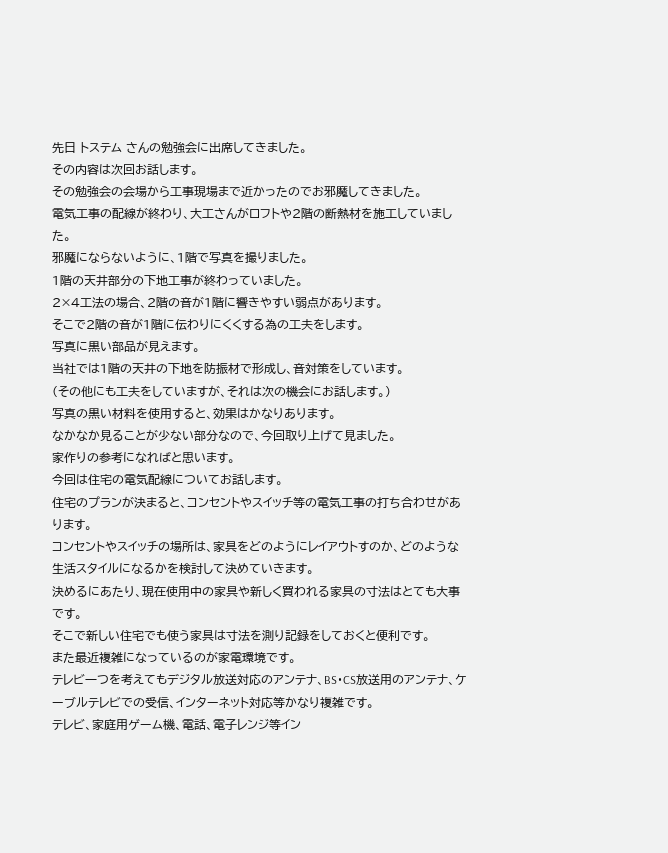先日 トステム さんの勉強会に出席してきました。
その内容は次回お話します。
その勉強会の会場から工事現場まで近かったのでお邪魔してきました。
電気工事の配線が終わり、大工さんがロフトや2階の断熱材を施工していました。
邪魔にならないように、1階で写真を撮りました。
1階の天井部分の下地工事が終わっていました。
2×4工法の場合、2階の音が1階に響きやすい弱点があります。
そこで2階の音が1階に伝わりにくくする為の工夫をします。
写真に黒い部品が見えます。
当社では1階の天井の下地を防振材で形成し、音対策をしています。
(その他にも工夫をしていますが、それは次の機会にお話します。)
写真の黒い材料を使用すると、効果はかなりあります。
なかなか見ることが少ない部分なので、今回取り上げて見ました。
家作りの参考になればと思います。
今回は住宅の電気配線についてお話します。
住宅のプランが決まると、コンセントやスイッチ等の電気工事の打ち合わせがあります。
コンセントやスイッチの場所は、家具をどのようにレイアウトすのか、どのような生活スタイルになるかを検討して決めていきます。
決めるにあたり、現在使用中の家具や新しく買われる家具の寸法はとても大事です。
そこで新しい住宅でも使う家具は寸法を測り記録をしておくと便利です。
また最近複雑になっているのが家電環境です。
テレビ一つを考えてもデジタル放送対応のアンテナ、BS・CS放送用のアンテナ、ケーブルテレビでの受信、インターネット対応等かなり複雑です。
テレビ、家庭用ゲーム機、電話、電子レンジ等イン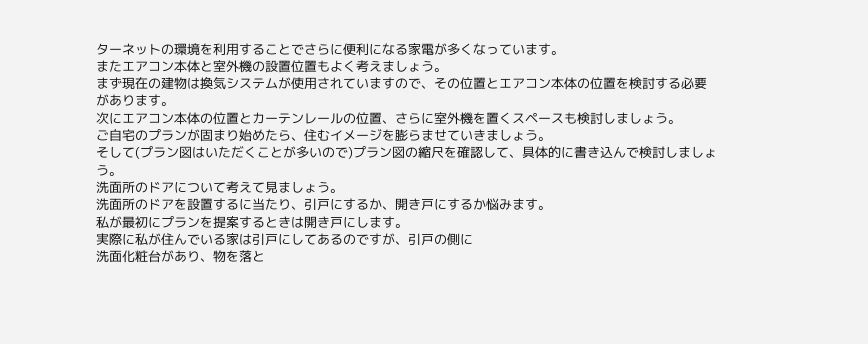ターネットの環境を利用することでさらに便利になる家電が多くなっています。
またエアコン本体と室外機の設置位置もよく考えましょう。
まず現在の建物は換気システムが使用されていますので、その位置とエアコン本体の位置を検討する必要があります。
次にエアコン本体の位置とカーテンレールの位置、さらに室外機を置くスペースも検討しましょう。
ご自宅のプランが固まり始めたら、住むイメージを膨らませていきましょう。
そして(プラン図はいただくことが多いので)プラン図の縮尺を確認して、具体的に書き込んで検討しましょう。
洗面所のドアについて考えて見ましょう。
洗面所のドアを設置するに当たり、引戸にするか、開き戸にするか悩みます。
私が最初にプランを提案するときは開き戸にします。
実際に私が住んでいる家は引戸にしてあるのですが、引戸の側に
洗面化粧台があり、物を落と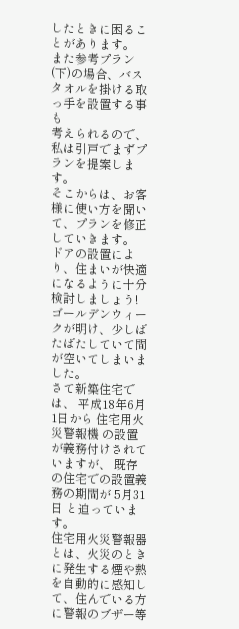したときに困ることがあります。
また参考プラン(下)の場合、バスタオルを掛ける取っ手を設置する事も
考えられるので、私は引戸でまずプランを提案します。
そこからは、お客様に使い方を聞いて、プランを修正していきます。
ドアの設置により、住まいが快適になるように十分検討しましょう!
ゴールデンウィークが明け、少しばたばたしていて間が空いてしまいました。
さて新築住宅では、 平成18年6月1日から 住宅用火災警報機 の設置が義務付けされていますが、 既存の住宅での設置義務の期間が 5月31日 と迫っています。
住宅用火災警報器とは、火災のときに発生する煙や熱を自動的に感知して、住んでいる方に警報のブザー等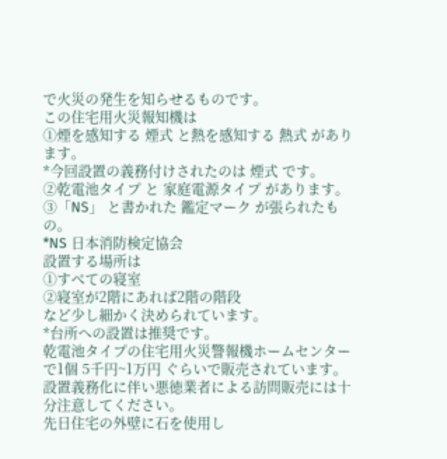で火災の発生を知らせるものです。
この住宅用火災報知機は
①煙を感知する 煙式 と熱を感知する 熱式 があります。
*今回設置の義務付けされたのは 煙式 です。
②乾電池タイプ と 家庭電源タイプ があります。
③「NS」 と書かれた 鑑定マーク が張られたもの。
*NS 日本消防検定協会
設置する場所は
①すべての寝室
②寝室が2階にあれば2階の階段
など少し細かく決められています。
*台所への設置は推奨です。
乾電池タイプの住宅用火災警報機ホームセンターで1個 5千円~1万円 ぐらいで販売されています。
設置義務化に伴い悪徳業者による訪問販売には十分注意してください。
先日住宅の外壁に石を使用し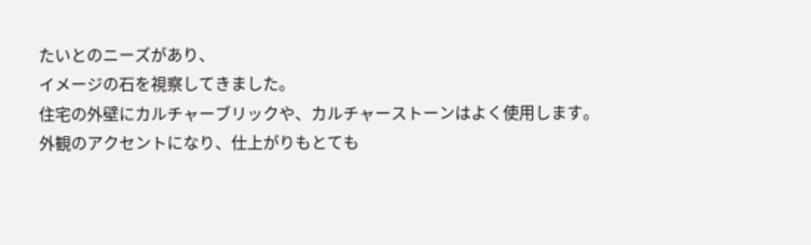たいとのニーズがあり、
イメージの石を視察してきました。
住宅の外壁にカルチャーブリックや、カルチャーストーンはよく使用します。
外観のアクセントになり、仕上がりもとても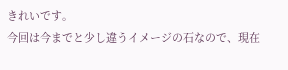きれいです。
今回は今までと少し違うイメージの石なので、現在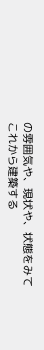の雰囲気や、現状や、状態をみて
これから建築する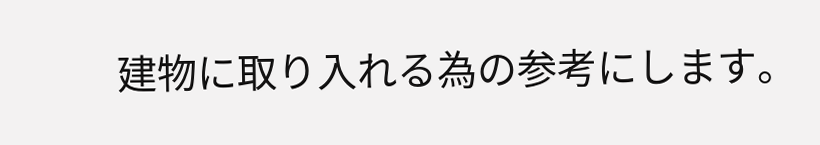建物に取り入れる為の参考にします。